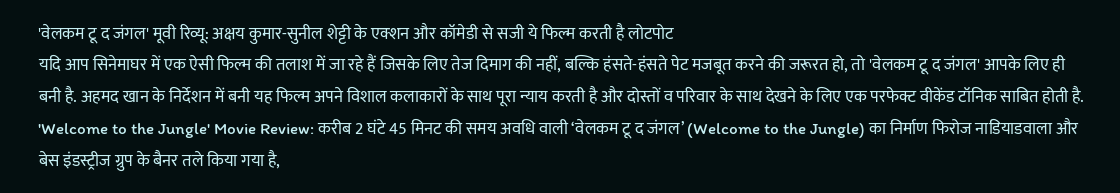'वेलकम टू द जंगल' मूवी रिव्यू: अक्षय कुमार-सुनील शेट्टी के एक्शन और कॉमेडी से सजी ये फिल्म करती है लोटपोट
यदि आप सिनेमाघर में एक ऐसी फिल्म की तलाश में जा रहे हैं जिसके लिए तेज दिमाग की नहीं, बल्कि हंसते-हंसते पेट मजबूत करने की जरूरत हो, तो 'वेलकम टू द जंगल' आपके लिए ही बनी है. अहमद खान के निर्देशन में बनी यह फिल्म अपने विशाल कलाकारों के साथ पूरा न्याय करती है और दोस्तों व परिवार के साथ देखने के लिए एक परफेक्ट वीकेंड टॉनिक साबित होती है.
'Welcome to the Jungle' Movie Review: करीब 2 घंटे 45 मिनट की समय अवधि वाली ‘वेलकम टू द जंगल’ (Welcome to the Jungle) का निर्माण फिरोज नाडियाडवाला और बेस इंडस्ट्रीज ग्रुप के बैनर तले किया गया है,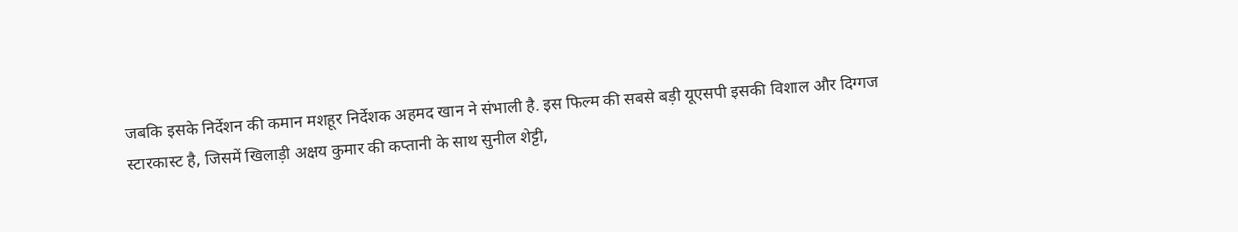जबकि इसके निर्देशन की कमान मशहूर निर्देशक अहमद खान ने संभाली है. इस फिल्म की सबसे बड़ी यूएसपी इसकी विशाल और दिग्गज स्टारकास्ट है, जिसमें खिलाड़ी अक्षय कुमार की कप्तानी के साथ सुनील शेट्टी,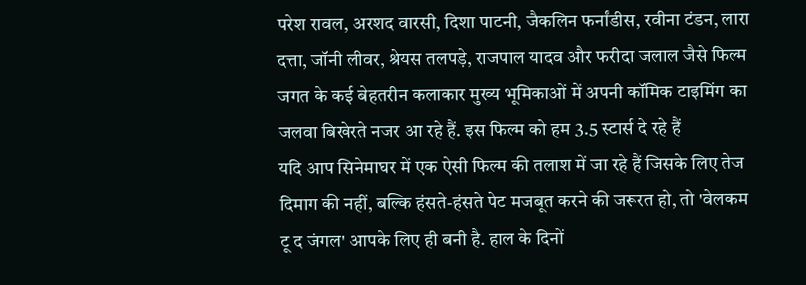परेश रावल, अरशद वारसी, दिशा पाटनी, जैकलिन फर्नांडीस, रवीना टंडन, लारा दत्ता, जॉनी लीवर, श्रेयस तलपड़े, राजपाल यादव और फरीदा जलाल जैसे फिल्म जगत के कई बेहतरीन कलाकार मुख्य भूमिकाओं में अपनी कॉमिक टाइमिंग का जलवा बिखेरते नजर आ रहे हैं. इस फिल्म को हम 3.5 स्टार्स दे रहे हैं
यदि आप सिनेमाघर में एक ऐसी फिल्म की तलाश में जा रहे हैं जिसके लिए तेज दिमाग की नहीं, बल्कि हंसते-हंसते पेट मजबूत करने की जरूरत हो, तो 'वेलकम टू द जंगल' आपके लिए ही बनी है. हाल के दिनों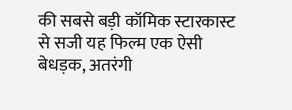की सबसे बड़ी कॉमिक स्टारकास्ट से सजी यह फिल्म एक ऐसी बेधड़क, अतरंगी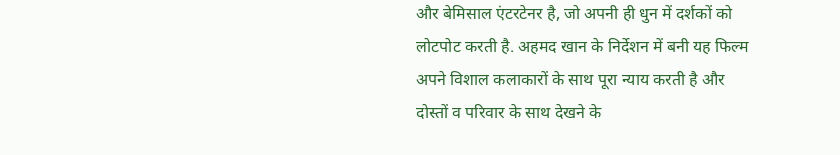और बेमिसाल एंटरटेनर है, जो अपनी ही धुन में दर्शकों को लोटपोट करती है. अहमद खान के निर्देशन में बनी यह फिल्म अपने विशाल कलाकारों के साथ पूरा न्याय करती है और दोस्तों व परिवार के साथ देखने के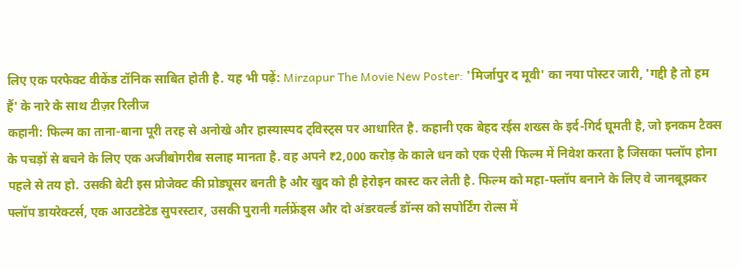लिए एक परफेक्ट वीकेंड टॉनिक साबित होती है. यह भी पढ़ें: Mirzapur The Movie New Poster: 'मिर्जापुर द मूवी' का नया पोस्टर जारी, 'गद्दी है तो हम हैं' के नारे के साथ टीज़र रिलीज
कहानी: फिल्म का ताना-बाना पूरी तरह से अनोखे और हास्यास्पद ट्विस्ट्स पर आधारित है. कहानी एक बेहद रईस शख्स के इर्द-गिर्द घूमती है, जो इनकम टैक्स के पचड़ों से बचने के लिए एक अजीबोगरीब सलाह मानता है. वह अपने ₹2,000 करोड़ के काले धन को एक ऐसी फिल्म में निवेश करता है जिसका फ्लॉप होना पहले से तय हो. उसकी बेटी इस प्रोजेक्ट की प्रोड्यूसर बनती है और खुद को ही हेरोइन कास्ट कर लेती है. फिल्म को महा-फ्लॉप बनाने के लिए वे जानबूझकर फ्लॉप डायरेक्टर्स, एक आउटडेटेड सुपरस्टार, उसकी पुरानी गर्लफ्रेंड्स और दो अंडरवर्ल्ड डॉन्स को सपोर्टिंग रोल्स में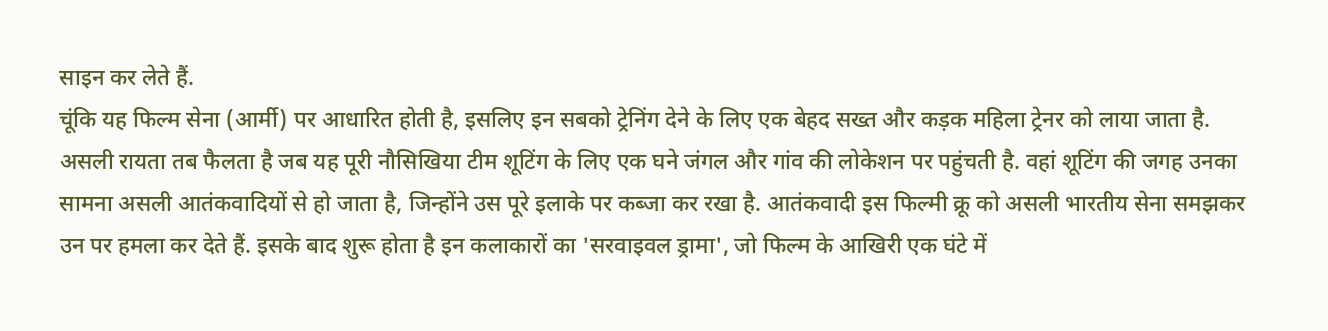साइन कर लेते हैं.
चूंकि यह फिल्म सेना (आर्मी) पर आधारित होती है, इसलिए इन सबको ट्रेनिंग देने के लिए एक बेहद सख्त और कड़क महिला ट्रेनर को लाया जाता है. असली रायता तब फैलता है जब यह पूरी नौसिखिया टीम शूटिंग के लिए एक घने जंगल और गांव की लोकेशन पर पहुंचती है. वहां शूटिंग की जगह उनका सामना असली आतंकवादियों से हो जाता है, जिन्होंने उस पूरे इलाके पर कब्जा कर रखा है. आतंकवादी इस फिल्मी क्रू को असली भारतीय सेना समझकर उन पर हमला कर देते हैं. इसके बाद शुरू होता है इन कलाकारों का 'सरवाइवल ड्रामा', जो फिल्म के आखिरी एक घंटे में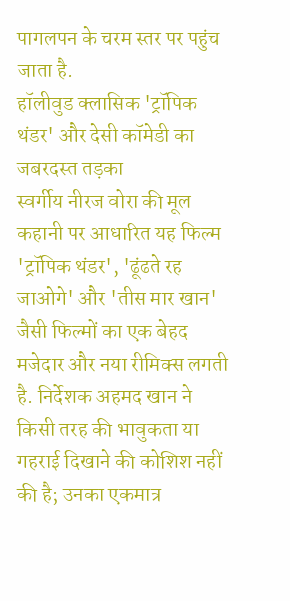पागलपन के चरम स्तर पर पहुंच जाता है.
हॉलीवुड क्लासिक 'ट्रॉपिक थंडर' और देसी कॉमेडी का जबरदस्त तड़का
स्वर्गीय नीरज वोरा की मूल कहानी पर आधारित यह फिल्म 'ट्रॉपिक थंडर', 'ढूंढते रह जाओगे' और 'तीस मार खान' जैसी फिल्मों का एक बेहद मजेदार और नया रीमिक्स लगती है. निर्देशक अहमद खान ने किसी तरह की भावुकता या गहराई दिखाने की कोशिश नहीं की है; उनका एकमात्र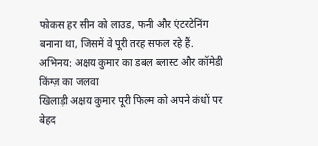फोकस हर सीन को लाउड, फनी और एंटरटेनिंग बनाना था, जिसमें वे पूरी तरह सफल रहे हैं.
अभिनय: अक्षय कुमार का डबल ब्लास्ट और कॉमेडी किंग्ज़ का जलवा
खिलाड़ी अक्षय कुमार पूरी फिल्म को अपने कंधों पर बेहद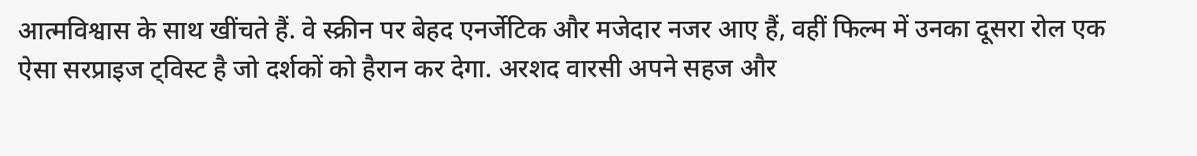आत्मविश्वास के साथ खींचते हैं. वे स्क्रीन पर बेहद एनर्जेटिक और मजेदार नजर आए हैं, वहीं फिल्म में उनका दूसरा रोल एक ऐसा सरप्राइज ट्विस्ट है जो दर्शकों को हैरान कर देगा. अरशद वारसी अपने सहज और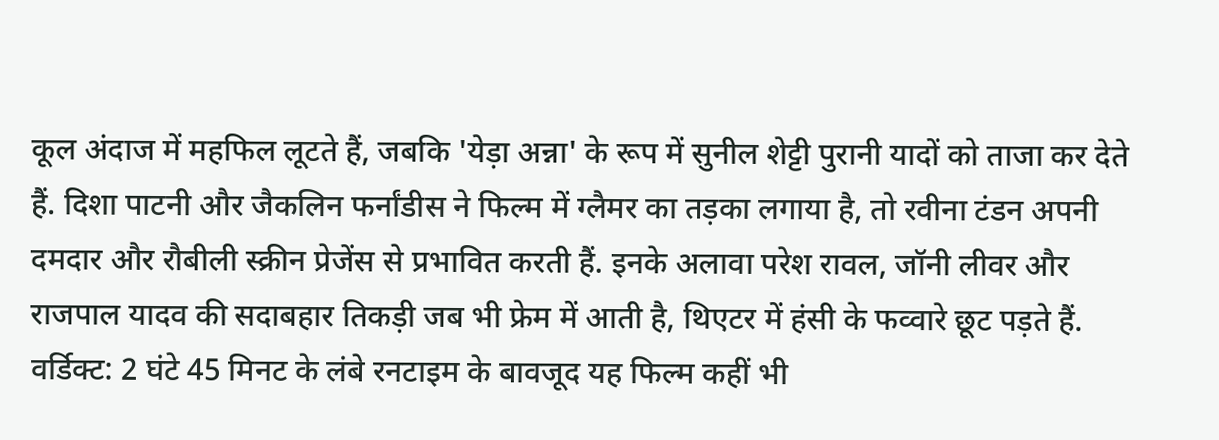कूल अंदाज में महफिल लूटते हैं, जबकि 'येड़ा अन्ना' के रूप में सुनील शेट्टी पुरानी यादों को ताजा कर देते हैं. दिशा पाटनी और जैकलिन फर्नांडीस ने फिल्म में ग्लैमर का तड़का लगाया है, तो रवीना टंडन अपनी दमदार और रौबीली स्क्रीन प्रेजेंस से प्रभावित करती हैं. इनके अलावा परेश रावल, जॉनी लीवर और राजपाल यादव की सदाबहार तिकड़ी जब भी फ्रेम में आती है, थिएटर में हंसी के फव्वारे छूट पड़ते हैं.
वर्डिक्ट: 2 घंटे 45 मिनट के लंबे रनटाइम के बावजूद यह फिल्म कहीं भी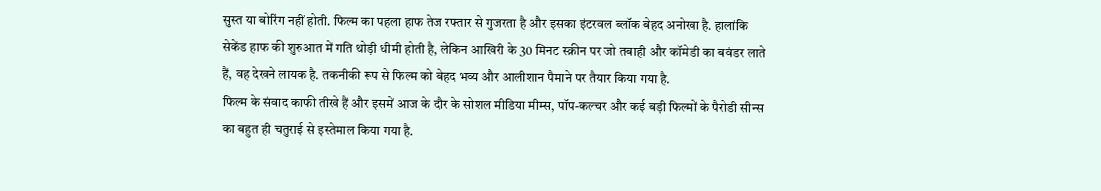सुस्त या बोरिंग नहीं होती. फिल्म का पहला हाफ तेज रफ्तार से गुजरता है और इसका इंटरवल ब्लॉक बेहद अनोखा है. हालांकि सेकेंड हाफ की शुरुआत में गति थोड़ी धीमी होती है, लेकिन आखिरी के 30 मिनट स्क्रीन पर जो तबाही और कॉमेडी का बवंडर लाते हैं, वह देखने लायक है. तकनीकी रूप से फिल्म को बेहद भव्य और आलीशान पैमाने पर तैयार किया गया है.
फिल्म के संवाद काफी तीखे हैं और इसमें आज के दौर के सोशल मीडिया मीम्स, पॉप-कल्चर और कई बड़ी फिल्मों के पैरोडी सीन्स का बहुत ही चतुराई से इस्तेमाल किया गया है.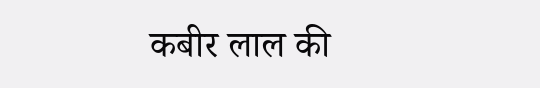कबीर लाल की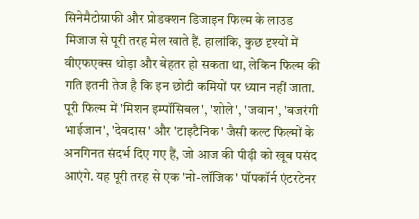सिनेमैटोग्राफी और प्रोडक्शन डिजाइन फिल्म के लाउड मिजाज से पूरी तरह मेल खाते हैं. हालांकि, कुछ दृश्यों में वीएफएक्स थोड़ा और बेहतर हो सकता था, लेकिन फिल्म की गति इतनी तेज है कि इन छोटी कमियों पर ध्यान नहीं जाता.
पूरी फिल्म में 'मिशन इम्पॉसिबल', 'शोले', 'जवान', 'बजरंगी भाईजान', 'देवदास' और 'टाइटैनिक' जैसी कल्ट फिल्मों के अनगिनत संदर्भ दिए गए हैं, जो आज की पीढ़ी को खूब पसंद आएंगे. यह पूरी तरह से एक 'नो-लॉजिक' पॉपकॉर्न एंटरटेनर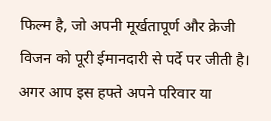फिल्म है, जो अपनी मूर्खतापूर्ण और क्रेजी विजन को पूरी ईमानदारी से पर्दे पर जीती है। अगर आप इस हफ्ते अपने परिवार या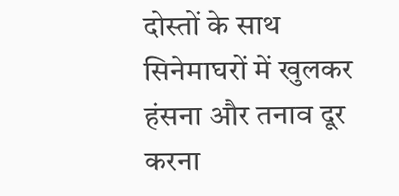दोस्तों के साथ सिनेमाघरों में खुलकर हंसना और तनाव दूर करना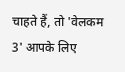चाहते हैं, तो 'वेलकम 3' आपके लिए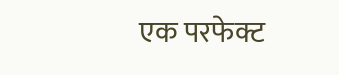एक परफेक्ट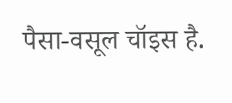पैसा-वसूल चॉइस है.